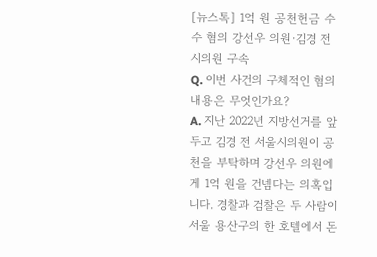[뉴스톡] 1억 원 공천헌금 수수 혐의 강선우 의원·김경 전 시의원 구속
Q. 이번 사건의 구체적인 혐의 내용은 무엇인가요?
A. 지난 2022년 지방선거를 앞두고 김경 전 서울시의원이 공천을 부탁하며 강선우 의원에게 1억 원을 건넴다는 의혹입니다. 경찰과 검찰은 두 사람이 서울 용산구의 한 호텔에서 돈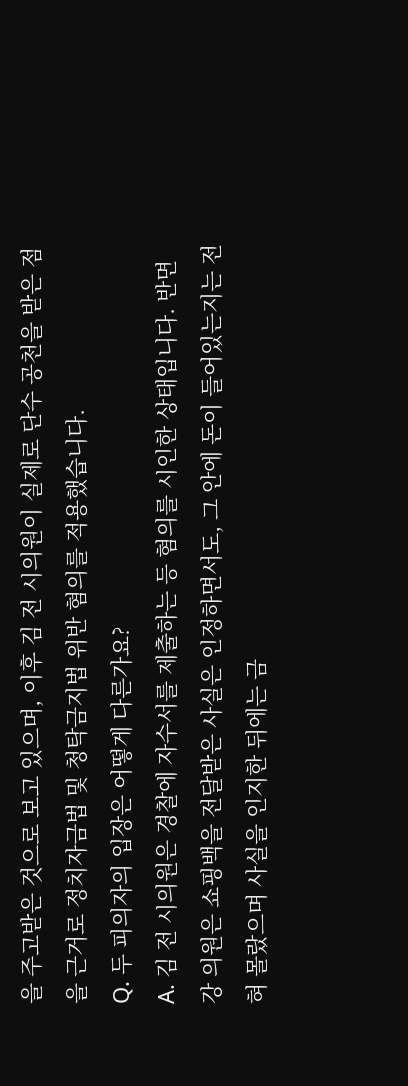을 주고받은 것으로 보고 있으며, 이후 김 전 시의원이 실제로 단수 공천을 받은 점을 근거로 정치자금법 및 청탁금지법 위반 혐의를 적용했습니다.
Q. 두 피의자의 입장은 어떻게 다른가요?
A. 김 전 시의원은 경찰에 자수서를 제출하는 등 혐의를 시인한 상태입니다. 반면 강 의원은 쇼핑백을 전달받은 사실은 인정하면서도, 그 안에 돈이 들어있는지는 전혀 몰랐으며 사실을 인지한 뒤에는 금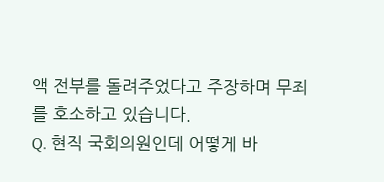액 전부를 돌려주었다고 주장하며 무죄를 호소하고 있습니다.
Q. 현직 국회의원인데 어떻게 바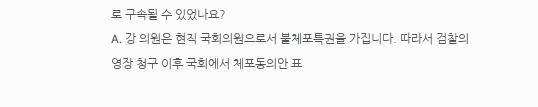로 구속될 수 있었나요?
A. 강 의원은 현직 국회의원으로서 불체포특권을 가집니다. 따라서 검찰의 영장 청구 이후 국회에서 체포동의안 표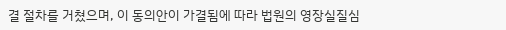결 절차를 거쳤으며, 이 동의안이 가결됨에 따라 법원의 영장실질심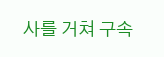사를 거쳐 구속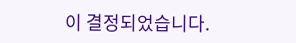이 결정되었습니다.